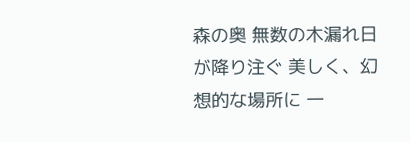森の奥 無数の木漏れ日が降り注ぐ 美しく、幻想的な場所に 一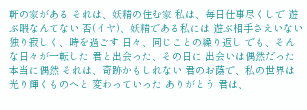軒の家がある それは、妖精の住む家 私は、毎日仕事尽くしで 遊ぶ暇なんてない 否(イヤ)、妖精である私には 遊ぶ相手さえいない 独り寂しく、時を過ごす 日々、同じことの繰り返し でも、そんな日々が一転した 君と出会った、その日に 出会いは偶然だった 本当に偶然 それは、奇跡かもしれない 君のお蔭で、私の世界は 光り輝くものへと 変わっていった ありがとう 君は、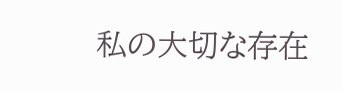私の大切な存在